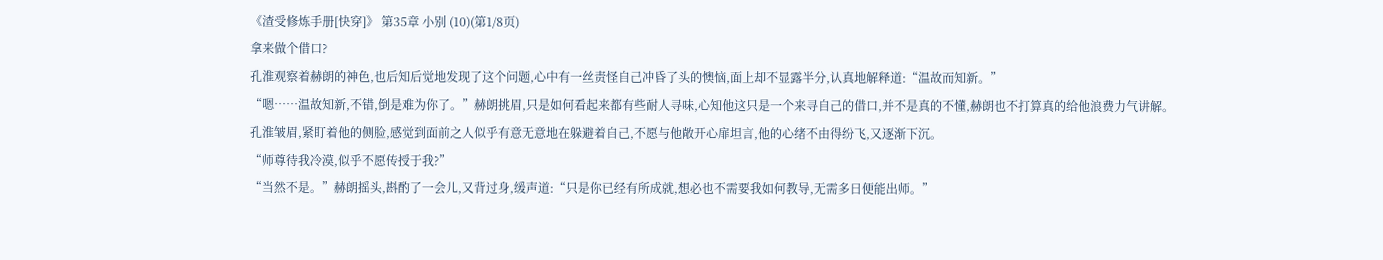《渣受修炼手册[快穿]》 第35章 小别 (10)(第1/8页)
拿来做个借口?
孔淮观察着赫朗的神色,也后知后觉地发现了这个问题,心中有一丝责怪自己冲昏了头的懊恼,面上却不显露半分,认真地解释道:“温故而知新。”
“嗯……温故知新,不错,倒是难为你了。”赫朗挑眉,只是如何看起来都有些耐人寻味,心知他这只是一个来寻自己的借口,并不是真的不懂,赫朗也不打算真的给他浪费力气讲解。
孔淮皱眉,紧盯着他的侧脸,感觉到面前之人似乎有意无意地在躲避着自己,不愿与他敞开心扉坦言,他的心绪不由得纷飞,又逐渐下沉。
“师尊待我冷漠,似乎不愿传授于我?”
“当然不是。”赫朗摇头,斟酌了一会儿,又背过身,缓声道:“只是你已经有所成就,想必也不需要我如何教导,无需多日便能出师。”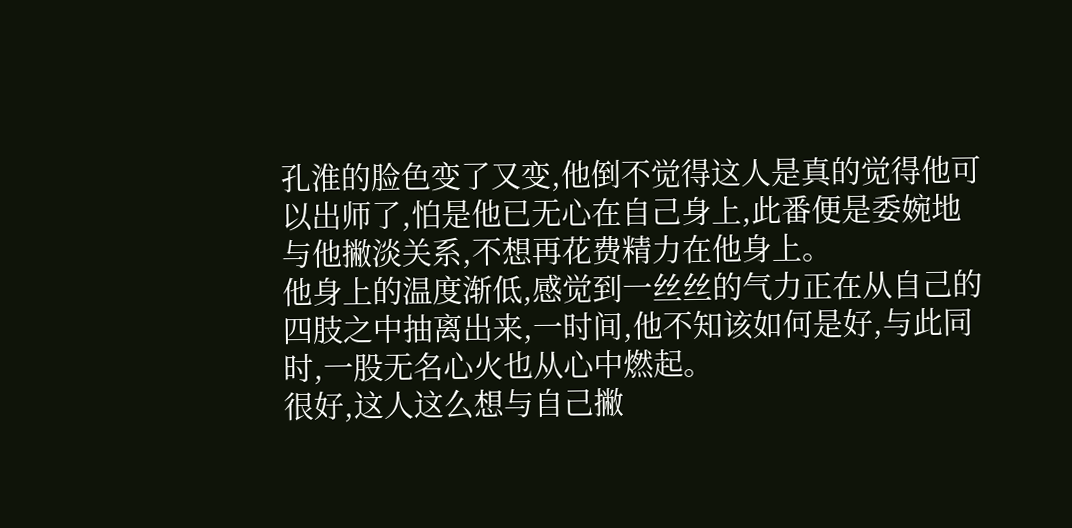孔淮的脸色变了又变,他倒不觉得这人是真的觉得他可以出师了,怕是他已无心在自己身上,此番便是委婉地与他撇淡关系,不想再花费精力在他身上。
他身上的温度渐低,感觉到一丝丝的气力正在从自己的四肢之中抽离出来,一时间,他不知该如何是好,与此同时,一股无名心火也从心中燃起。
很好,这人这么想与自己撇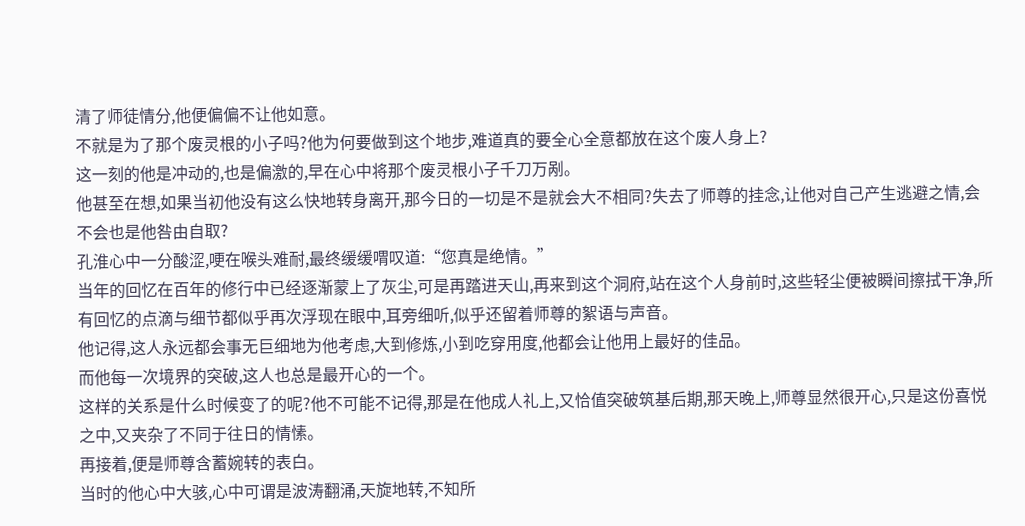清了师徒情分,他便偏偏不让他如意。
不就是为了那个废灵根的小子吗?他为何要做到这个地步,难道真的要全心全意都放在这个废人身上?
这一刻的他是冲动的,也是偏激的,早在心中将那个废灵根小子千刀万剐。
他甚至在想,如果当初他没有这么快地转身离开,那今日的一切是不是就会大不相同?失去了师尊的挂念,让他对自己产生逃避之情,会不会也是他咎由自取?
孔淮心中一分酸涩,哽在喉头难耐,最终缓缓喟叹道:“您真是绝情。”
当年的回忆在百年的修行中已经逐渐蒙上了灰尘,可是再踏进天山,再来到这个洞府,站在这个人身前时,这些轻尘便被瞬间擦拭干净,所有回忆的点滴与细节都似乎再次浮现在眼中,耳旁细听,似乎还留着师尊的絮语与声音。
他记得,这人永远都会事无巨细地为他考虑,大到修炼,小到吃穿用度,他都会让他用上最好的佳品。
而他每一次境界的突破,这人也总是最开心的一个。
这样的关系是什么时候变了的呢?他不可能不记得,那是在他成人礼上,又恰值突破筑基后期,那天晚上,师尊显然很开心,只是这份喜悦之中,又夹杂了不同于往日的情愫。
再接着,便是师尊含蓄婉转的表白。
当时的他心中大骇,心中可谓是波涛翻涌,天旋地转,不知所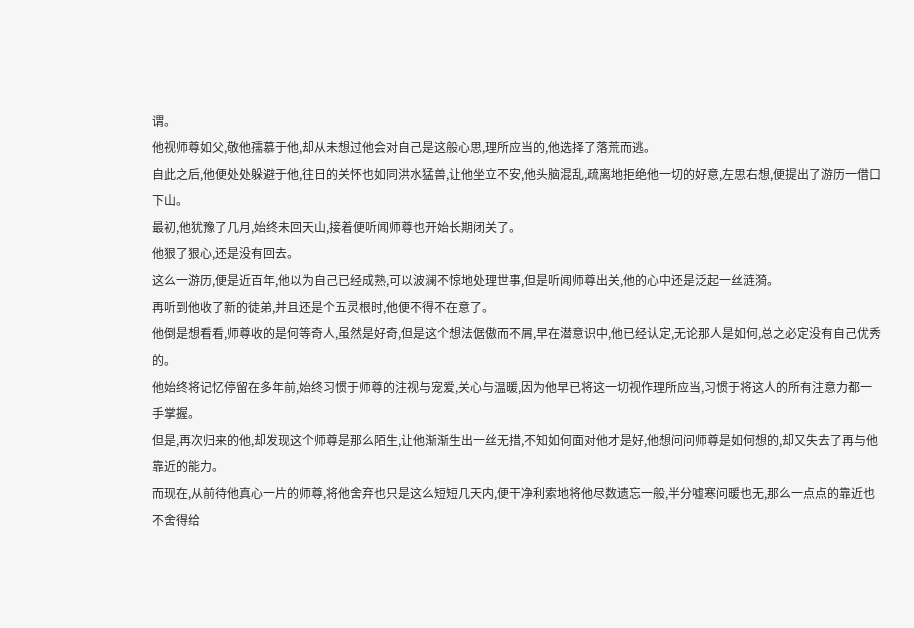谓。
他视师尊如父,敬他孺慕于他,却从未想过他会对自己是这般心思,理所应当的,他选择了落荒而逃。
自此之后,他便处处躲避于他,往日的关怀也如同洪水猛兽,让他坐立不安,他头脑混乱,疏离地拒绝他一切的好意,左思右想,便提出了游历一借口下山。
最初,他犹豫了几月,始终未回天山,接着便听闻师尊也开始长期闭关了。
他狠了狠心,还是没有回去。
这么一游历,便是近百年,他以为自己已经成熟,可以波澜不惊地处理世事,但是听闻师尊出关,他的心中还是泛起一丝涟漪。
再听到他收了新的徒弟,并且还是个五灵根时,他便不得不在意了。
他倒是想看看,师尊收的是何等奇人,虽然是好奇,但是这个想法倨傲而不屑,早在潜意识中,他已经认定,无论那人是如何,总之必定没有自己优秀的。
他始终将记忆停留在多年前,始终习惯于师尊的注视与宠爱,关心与温暖,因为他早已将这一切视作理所应当,习惯于将这人的所有注意力都一手掌握。
但是,再次归来的他,却发现这个师尊是那么陌生,让他渐渐生出一丝无措,不知如何面对他才是好,他想问问师尊是如何想的,却又失去了再与他靠近的能力。
而现在,从前待他真心一片的师尊,将他舍弃也只是这么短短几天内,便干净利索地将他尽数遗忘一般,半分嘘寒问暖也无,那么一点点的靠近也不舍得给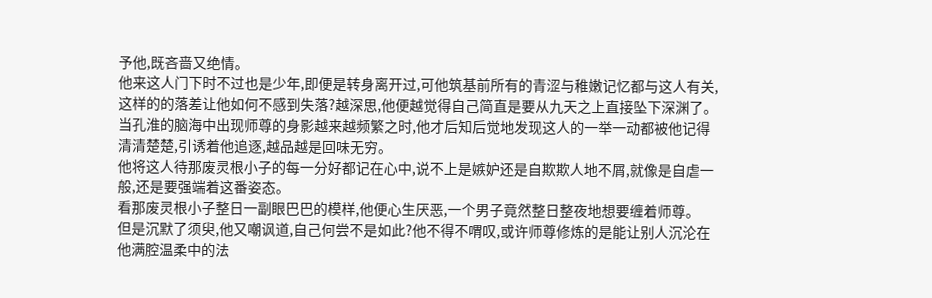予他,既吝啬又绝情。
他来这人门下时不过也是少年,即便是转身离开过,可他筑基前所有的青涩与稚嫩记忆都与这人有关,这样的的落差让他如何不感到失落?越深思,他便越觉得自己简直是要从九天之上直接坠下深渊了。
当孔淮的脑海中出现师尊的身影越来越频繁之时,他才后知后觉地发现这人的一举一动都被他记得清清楚楚,引诱着他追逐,越品越是回味无穷。
他将这人待那废灵根小子的每一分好都记在心中,说不上是嫉妒还是自欺欺人地不屑,就像是自虐一般,还是要强端着这番姿态。
看那废灵根小子整日一副眼巴巴的模样,他便心生厌恶,一个男子竟然整日整夜地想要缠着师尊。
但是沉默了须臾,他又嘲讽道,自己何尝不是如此?他不得不喟叹,或许师尊修炼的是能让别人沉沦在他满腔温柔中的法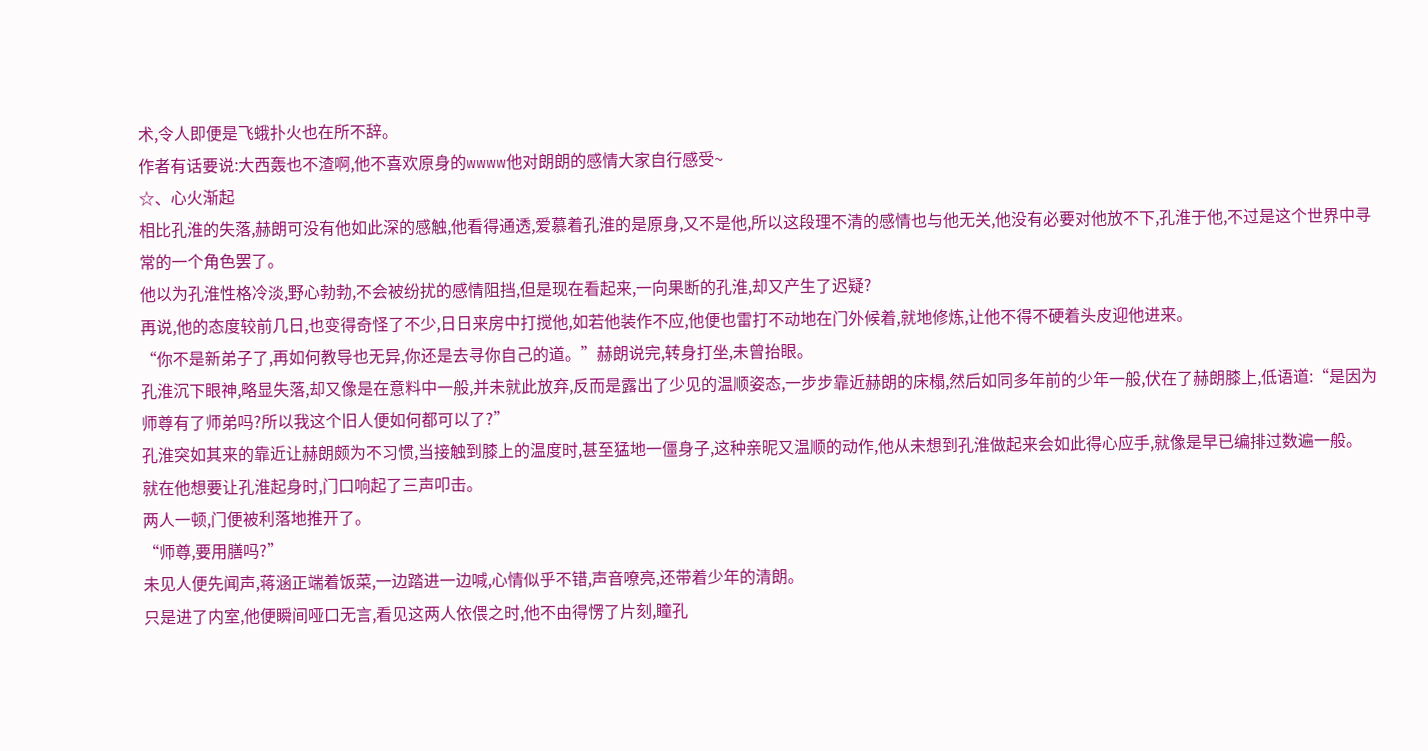术,令人即便是飞蛾扑火也在所不辞。
作者有话要说:大西轰也不渣啊,他不喜欢原身的wwww他对朗朗的感情大家自行感受~
☆、心火渐起
相比孔淮的失落,赫朗可没有他如此深的感触,他看得通透,爱慕着孔淮的是原身,又不是他,所以这段理不清的感情也与他无关,他没有必要对他放不下,孔淮于他,不过是这个世界中寻常的一个角色罢了。
他以为孔淮性格冷淡,野心勃勃,不会被纷扰的感情阻挡,但是现在看起来,一向果断的孔淮,却又产生了迟疑?
再说,他的态度较前几日,也变得奇怪了不少,日日来房中打搅他,如若他装作不应,他便也雷打不动地在门外候着,就地修炼,让他不得不硬着头皮迎他进来。
“你不是新弟子了,再如何教导也无异,你还是去寻你自己的道。”赫朗说完,转身打坐,未曾抬眼。
孔淮沉下眼神,略显失落,却又像是在意料中一般,并未就此放弃,反而是露出了少见的温顺姿态,一步步靠近赫朗的床榻,然后如同多年前的少年一般,伏在了赫朗膝上,低语道:“是因为师尊有了师弟吗?所以我这个旧人便如何都可以了?”
孔淮突如其来的靠近让赫朗颇为不习惯,当接触到膝上的温度时,甚至猛地一僵身子,这种亲昵又温顺的动作,他从未想到孔淮做起来会如此得心应手,就像是早已编排过数遍一般。
就在他想要让孔淮起身时,门口响起了三声叩击。
两人一顿,门便被利落地推开了。
“师尊,要用膳吗?”
未见人便先闻声,蒋涵正端着饭菜,一边踏进一边喊,心情似乎不错,声音嘹亮,还带着少年的清朗。
只是进了内室,他便瞬间哑口无言,看见这两人依偎之时,他不由得愣了片刻,瞳孔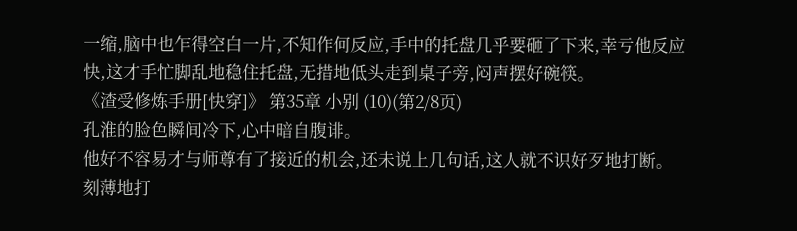一缩,脑中也乍得空白一片,不知作何反应,手中的托盘几乎要砸了下来,幸亏他反应快,这才手忙脚乱地稳住托盘,无措地低头走到桌子旁,闷声摆好碗筷。
《渣受修炼手册[快穿]》 第35章 小别 (10)(第2/8页)
孔淮的脸色瞬间冷下,心中暗自腹诽。
他好不容易才与师尊有了接近的机会,还未说上几句话,这人就不识好歹地打断。
刻薄地打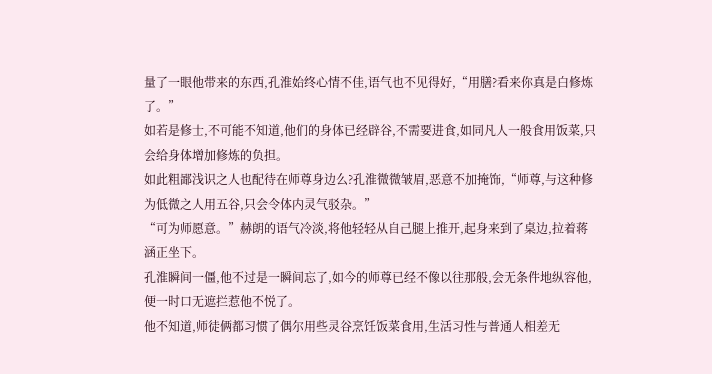量了一眼他带来的东西,孔淮始终心情不佳,语气也不见得好,“用膳?看来你真是白修炼了。”
如若是修士,不可能不知道,他们的身体已经辟谷,不需要进食,如同凡人一般食用饭菜,只会给身体增加修炼的负担。
如此粗鄙浅识之人也配待在师尊身边么?孔淮微微皱眉,恶意不加掩饰,“师尊,与这种修为低微之人用五谷,只会令体内灵气驳杂。”
“可为师愿意。”赫朗的语气冷淡,将他轻轻从自己腿上推开,起身来到了桌边,拉着蒋涵正坐下。
孔淮瞬间一僵,他不过是一瞬间忘了,如今的师尊已经不像以往那般,会无条件地纵容他,便一时口无遮拦惹他不悦了。
他不知道,师徒俩都习惯了偶尔用些灵谷烹饪饭菜食用,生活习性与普通人相差无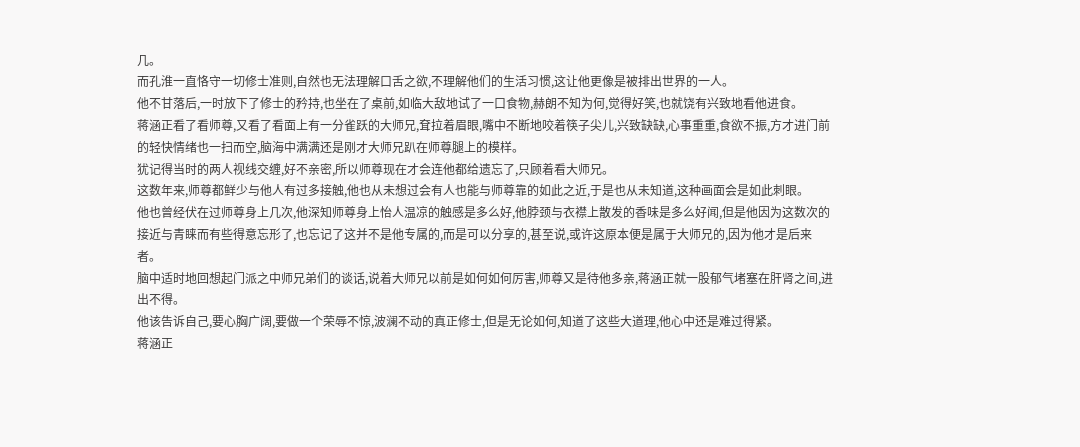几。
而孔淮一直恪守一切修士准则,自然也无法理解口舌之欲,不理解他们的生活习惯,这让他更像是被排出世界的一人。
他不甘落后,一时放下了修士的矜持,也坐在了桌前,如临大敌地试了一口食物,赫朗不知为何,觉得好笑,也就饶有兴致地看他进食。
蒋涵正看了看师尊,又看了看面上有一分雀跃的大师兄,耷拉着眉眼,嘴中不断地咬着筷子尖儿,兴致缺缺,心事重重,食欲不振,方才进门前的轻快情绪也一扫而空,脑海中满满还是刚才大师兄趴在师尊腿上的模样。
犹记得当时的两人视线交缠,好不亲密,所以师尊现在才会连他都给遗忘了,只顾着看大师兄。
这数年来,师尊都鲜少与他人有过多接触,他也从未想过会有人也能与师尊靠的如此之近,于是也从未知道,这种画面会是如此刺眼。
他也曾经伏在过师尊身上几次,他深知师尊身上怡人温凉的触感是多么好,他脖颈与衣襟上散发的香味是多么好闻,但是他因为这数次的接近与青睐而有些得意忘形了,也忘记了这并不是他专属的,而是可以分享的,甚至说,或许这原本便是属于大师兄的,因为他才是后来者。
脑中适时地回想起门派之中师兄弟们的谈话,说着大师兄以前是如何如何厉害,师尊又是待他多亲,蒋涵正就一股郁气堵塞在肝肾之间,进出不得。
他该告诉自己,要心胸广阔,要做一个荣辱不惊,波澜不动的真正修士,但是无论如何,知道了这些大道理,他心中还是难过得紧。
蒋涵正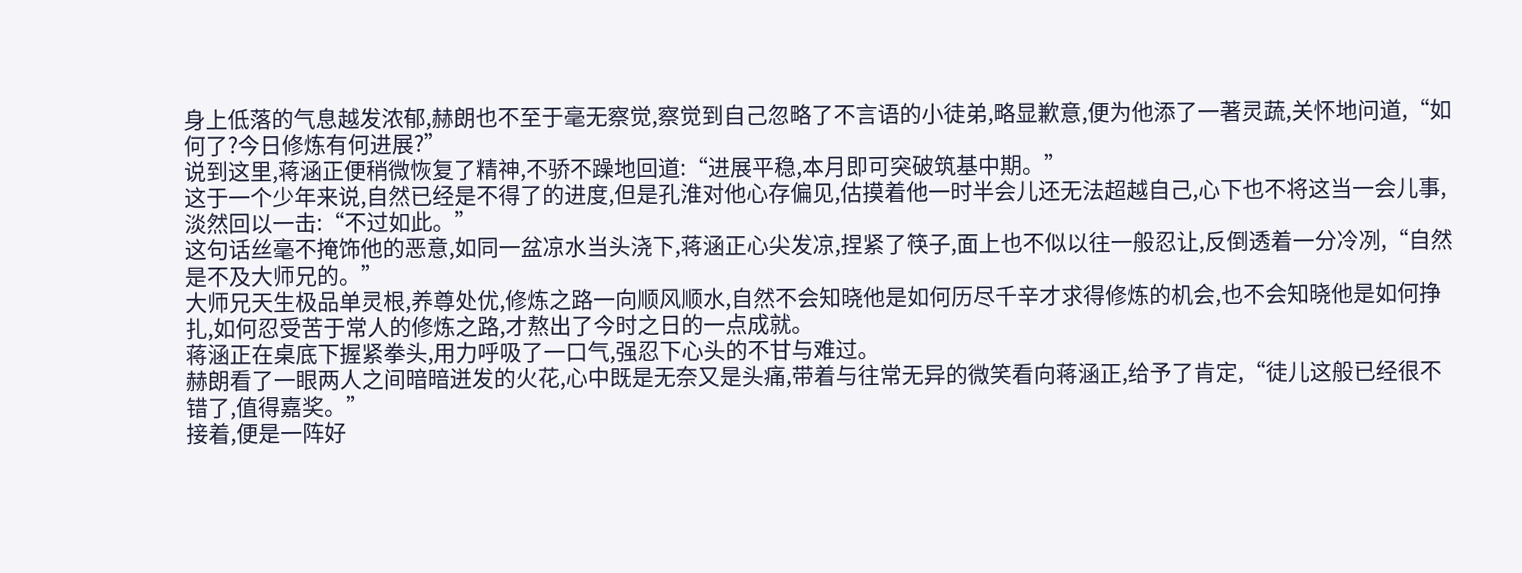身上低落的气息越发浓郁,赫朗也不至于毫无察觉,察觉到自己忽略了不言语的小徒弟,略显歉意,便为他添了一著灵蔬,关怀地问道,“如何了?今日修炼有何进展?”
说到这里,蒋涵正便稍微恢复了精神,不骄不躁地回道:“进展平稳,本月即可突破筑基中期。”
这于一个少年来说,自然已经是不得了的进度,但是孔淮对他心存偏见,估摸着他一时半会儿还无法超越自己,心下也不将这当一会儿事,淡然回以一击:“不过如此。”
这句话丝毫不掩饰他的恶意,如同一盆凉水当头浇下,蒋涵正心尖发凉,捏紧了筷子,面上也不似以往一般忍让,反倒透着一分冷冽,“自然是不及大师兄的。”
大师兄天生极品单灵根,养尊处优,修炼之路一向顺风顺水,自然不会知晓他是如何历尽千辛才求得修炼的机会,也不会知晓他是如何挣扎,如何忍受苦于常人的修炼之路,才熬出了今时之日的一点成就。
蒋涵正在桌底下握紧拳头,用力呼吸了一口气,强忍下心头的不甘与难过。
赫朗看了一眼两人之间暗暗迸发的火花,心中既是无奈又是头痛,带着与往常无异的微笑看向蒋涵正,给予了肯定,“徒儿这般已经很不错了,值得嘉奖。”
接着,便是一阵好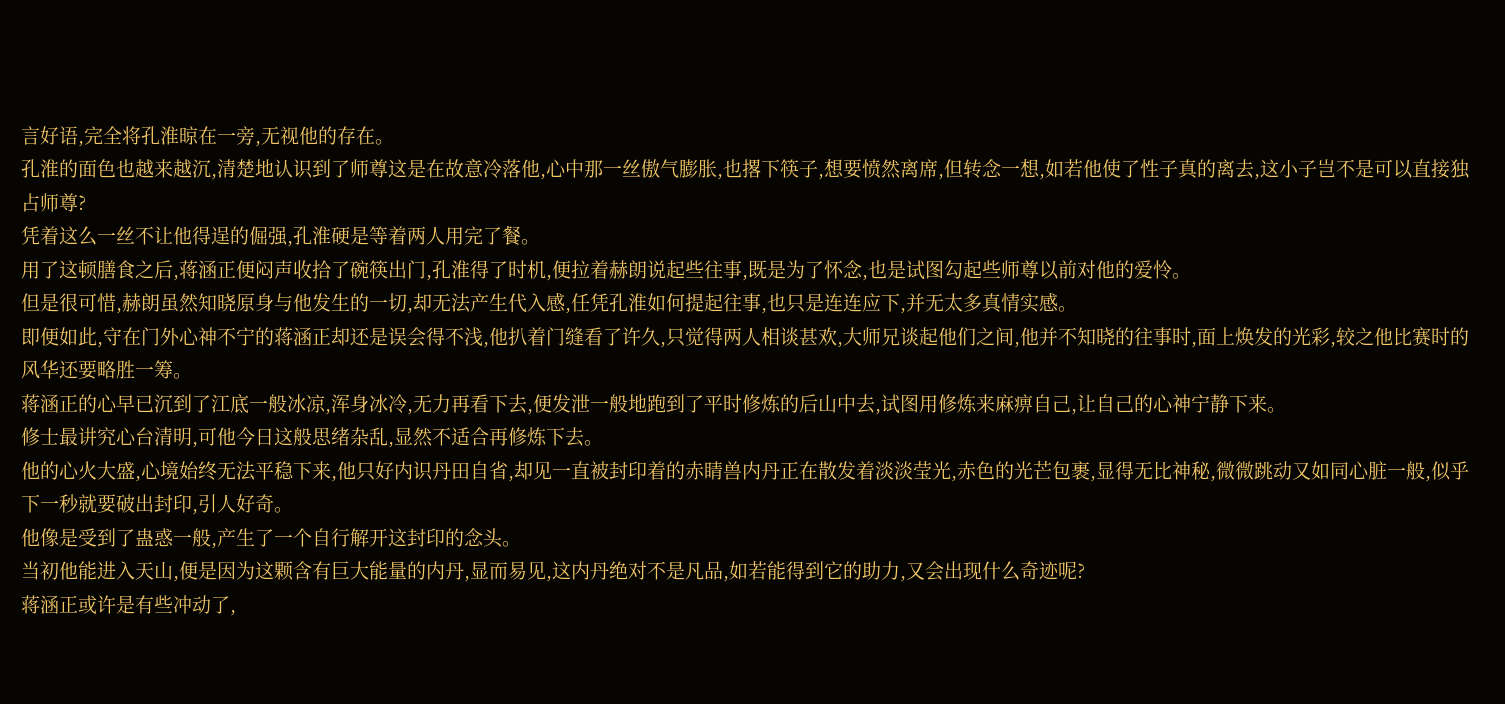言好语,完全将孔淮晾在一旁,无视他的存在。
孔淮的面色也越来越沉,清楚地认识到了师尊这是在故意冷落他,心中那一丝傲气膨胀,也撂下筷子,想要愤然离席,但转念一想,如若他使了性子真的离去,这小子岂不是可以直接独占师尊?
凭着这么一丝不让他得逞的倔强,孔淮硬是等着两人用完了餐。
用了这顿膳食之后,蒋涵正便闷声收拾了碗筷出门,孔淮得了时机,便拉着赫朗说起些往事,既是为了怀念,也是试图勾起些师尊以前对他的爱怜。
但是很可惜,赫朗虽然知晓原身与他发生的一切,却无法产生代入感,任凭孔淮如何提起往事,也只是连连应下,并无太多真情实感。
即便如此,守在门外心神不宁的蒋涵正却还是误会得不浅,他扒着门缝看了许久,只觉得两人相谈甚欢,大师兄谈起他们之间,他并不知晓的往事时,面上焕发的光彩,较之他比赛时的风华还要略胜一筹。
蒋涵正的心早已沉到了江底一般冰凉,浑身冰冷,无力再看下去,便发泄一般地跑到了平时修炼的后山中去,试图用修炼来麻痹自己,让自己的心神宁静下来。
修士最讲究心台清明,可他今日这般思绪杂乱,显然不适合再修炼下去。
他的心火大盛,心境始终无法平稳下来,他只好内识丹田自省,却见一直被封印着的赤睛兽内丹正在散发着淡淡莹光,赤色的光芒包裹,显得无比神秘,微微跳动又如同心脏一般,似乎下一秒就要破出封印,引人好奇。
他像是受到了蛊惑一般,产生了一个自行解开这封印的念头。
当初他能进入天山,便是因为这颗含有巨大能量的内丹,显而易见,这内丹绝对不是凡品,如若能得到它的助力,又会出现什么奇迹呢?
蒋涵正或许是有些冲动了,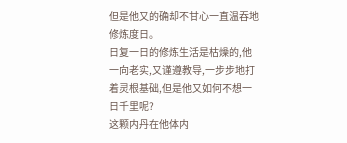但是他又的确却不甘心一直温吞地修炼度日。
日复一日的修炼生活是枯燥的,他一向老实,又谨遵教导,一步步地打着灵根基础,但是他又如何不想一日千里呢?
这颗内丹在他体内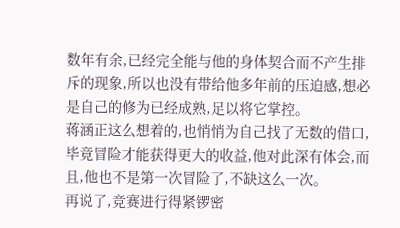数年有余,已经完全能与他的身体契合而不产生排斥的现象,所以也没有带给他多年前的压迫感,想必是自己的修为已经成熟,足以将它掌控。
蒋涵正这么想着的,也悄悄为自己找了无数的借口,毕竟冒险才能获得更大的收益,他对此深有体会,而且,他也不是第一次冒险了,不缺这么一次。
再说了,竞赛进行得紧锣密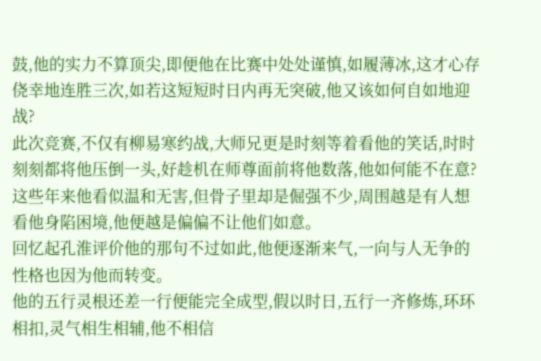鼓,他的实力不算顶尖,即便他在比赛中处处谨慎,如履薄冰,这才心存侥幸地连胜三次,如若这短短时日内再无突破,他又该如何自如地迎战?
此次竞赛,不仅有柳易寒约战,大师兄更是时刻等着看他的笑话,时时刻刻都将他压倒一头,好趁机在师尊面前将他数落,他如何能不在意?
这些年来他看似温和无害,但骨子里却是倔强不少,周围越是有人想看他身陷困境,他便越是偏偏不让他们如意。
回忆起孔淮评价他的那句不过如此,他便逐渐来气,一向与人无争的性格也因为他而转变。
他的五行灵根还差一行便能完全成型,假以时日,五行一齐修炼,环环相扣,灵气相生相辅,他不相信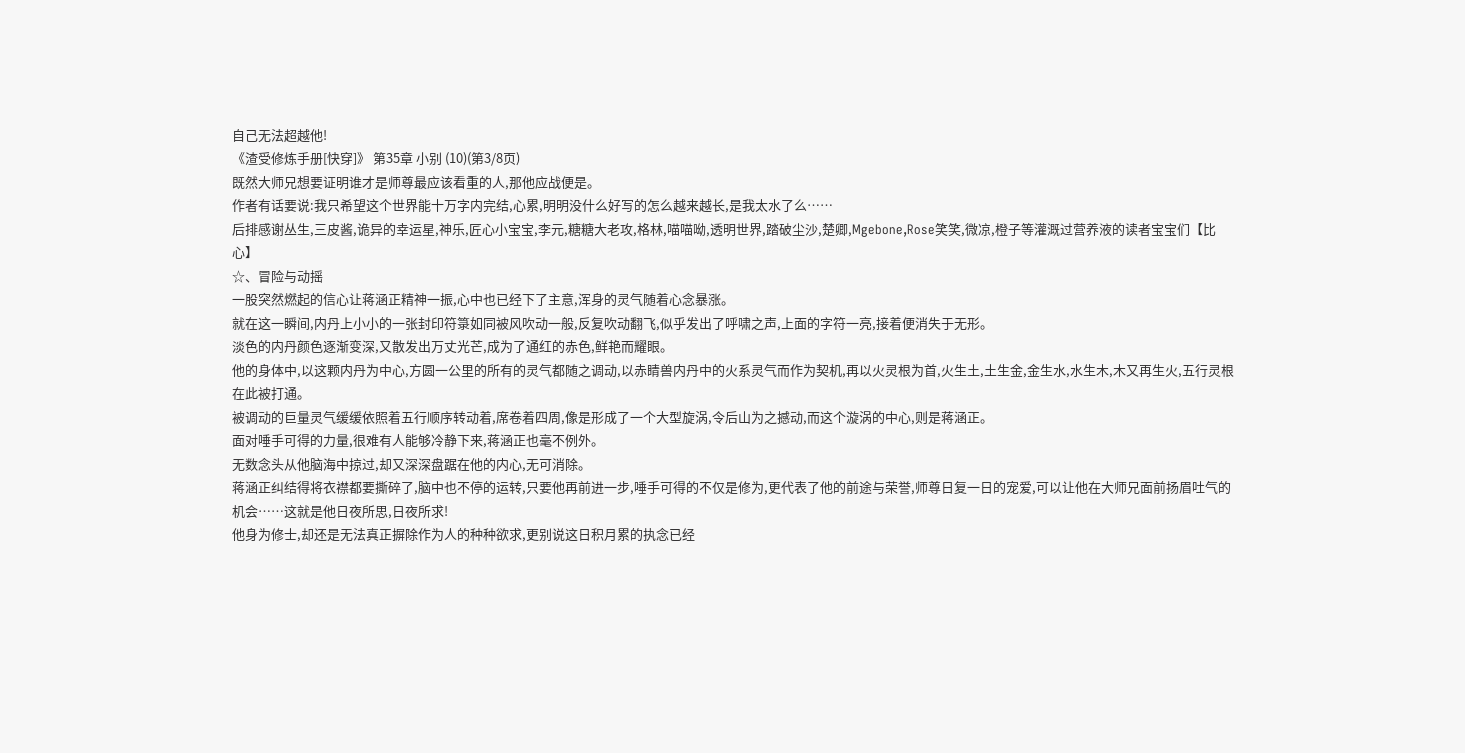自己无法超越他!
《渣受修炼手册[快穿]》 第35章 小别 (10)(第3/8页)
既然大师兄想要证明谁才是师尊最应该看重的人,那他应战便是。
作者有话要说:我只希望这个世界能十万字内完结,心累,明明没什么好写的怎么越来越长,是我太水了么……
后排感谢丛生,三皮酱,诡异的幸运星,神乐,匠心小宝宝,李元,糖糖大老攻,格林,喵喵呦,透明世界,踏破尘沙,楚卿,Mgebone,Rose笑笑,微凉,橙子等灌溉过营养液的读者宝宝们【比心】
☆、冒险与动摇
一股突然燃起的信心让蒋涵正精神一振,心中也已经下了主意,浑身的灵气随着心念暴涨。
就在这一瞬间,内丹上小小的一张封印符箓如同被风吹动一般,反复吹动翻飞,似乎发出了呼啸之声,上面的字符一亮,接着便消失于无形。
淡色的内丹颜色逐渐变深,又散发出万丈光芒,成为了通红的赤色,鲜艳而耀眼。
他的身体中,以这颗内丹为中心,方圆一公里的所有的灵气都随之调动,以赤睛兽内丹中的火系灵气而作为契机,再以火灵根为首,火生土,土生金,金生水,水生木,木又再生火,五行灵根在此被打通。
被调动的巨量灵气缓缓依照着五行顺序转动着,席卷着四周,像是形成了一个大型旋涡,令后山为之撼动,而这个漩涡的中心,则是蒋涵正。
面对唾手可得的力量,很难有人能够冷静下来,蒋涵正也毫不例外。
无数念头从他脑海中掠过,却又深深盘踞在他的内心,无可消除。
蒋涵正纠结得将衣襟都要撕碎了,脑中也不停的运转,只要他再前进一步,唾手可得的不仅是修为,更代表了他的前途与荣誉,师尊日复一日的宠爱,可以让他在大师兄面前扬眉吐气的机会……这就是他日夜所思,日夜所求!
他身为修士,却还是无法真正摒除作为人的种种欲求,更别说这日积月累的执念已经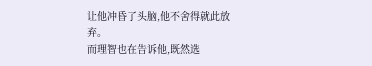让他冲昏了头脑,他不舍得就此放弃。
而理智也在告诉他,既然选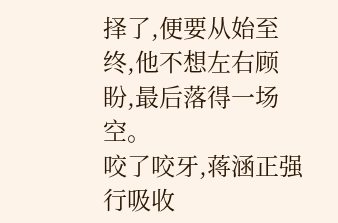择了,便要从始至终,他不想左右顾盼,最后落得一场空。
咬了咬牙,蒋涵正强行吸收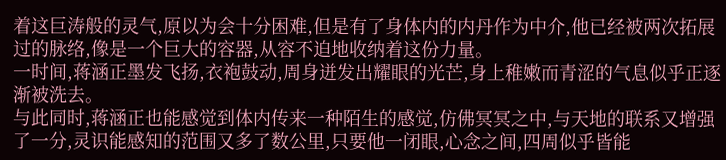着这巨涛般的灵气,原以为会十分困难,但是有了身体内的内丹作为中介,他已经被两次拓展过的脉络,像是一个巨大的容器,从容不迫地收纳着这份力量。
一时间,蒋涵正墨发飞扬,衣袍鼓动,周身迸发出耀眼的光芒,身上稚嫩而青涩的气息似乎正逐渐被洗去。
与此同时,蒋涵正也能感觉到体内传来一种陌生的感觉,仿佛冥冥之中,与天地的联系又增强了一分,灵识能感知的范围又多了数公里,只要他一闭眼,心念之间,四周似乎皆能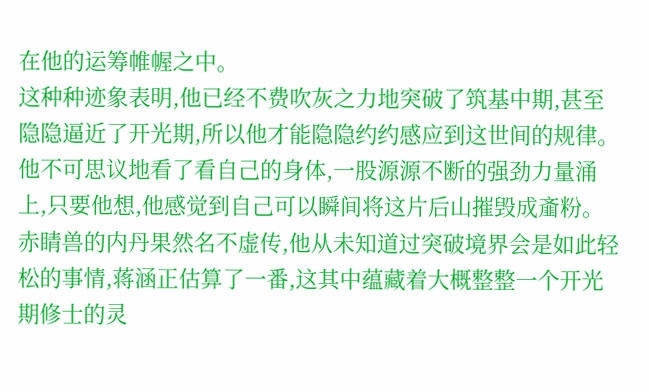在他的运筹帷幄之中。
这种种迹象表明,他已经不费吹灰之力地突破了筑基中期,甚至隐隐逼近了开光期,所以他才能隐隐约约感应到这世间的规律。
他不可思议地看了看自己的身体,一股源源不断的强劲力量涌上,只要他想,他感觉到自己可以瞬间将这片后山摧毁成齑粉。
赤睛兽的内丹果然名不虚传,他从未知道过突破境界会是如此轻松的事情,蒋涵正估算了一番,这其中蕴藏着大概整整一个开光期修士的灵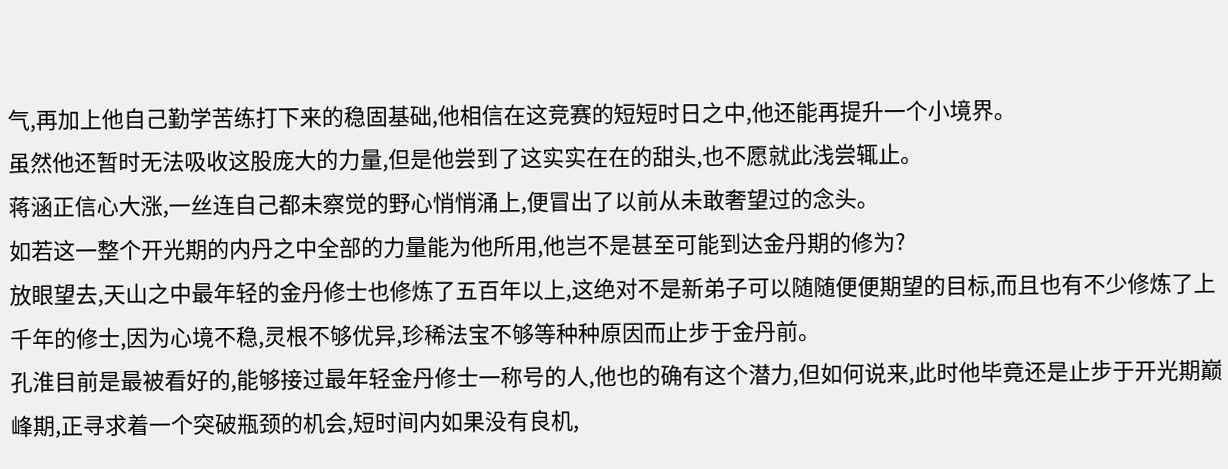气,再加上他自己勤学苦练打下来的稳固基础,他相信在这竞赛的短短时日之中,他还能再提升一个小境界。
虽然他还暂时无法吸收这股庞大的力量,但是他尝到了这实实在在的甜头,也不愿就此浅尝辄止。
蒋涵正信心大涨,一丝连自己都未察觉的野心悄悄涌上,便冒出了以前从未敢奢望过的念头。
如若这一整个开光期的内丹之中全部的力量能为他所用,他岂不是甚至可能到达金丹期的修为?
放眼望去,天山之中最年轻的金丹修士也修炼了五百年以上,这绝对不是新弟子可以随随便便期望的目标,而且也有不少修炼了上千年的修士,因为心境不稳,灵根不够优异,珍稀法宝不够等种种原因而止步于金丹前。
孔淮目前是最被看好的,能够接过最年轻金丹修士一称号的人,他也的确有这个潜力,但如何说来,此时他毕竟还是止步于开光期巅峰期,正寻求着一个突破瓶颈的机会,短时间内如果没有良机,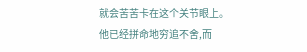就会苦苦卡在这个关节眼上。
他已经拼命地穷追不舍,而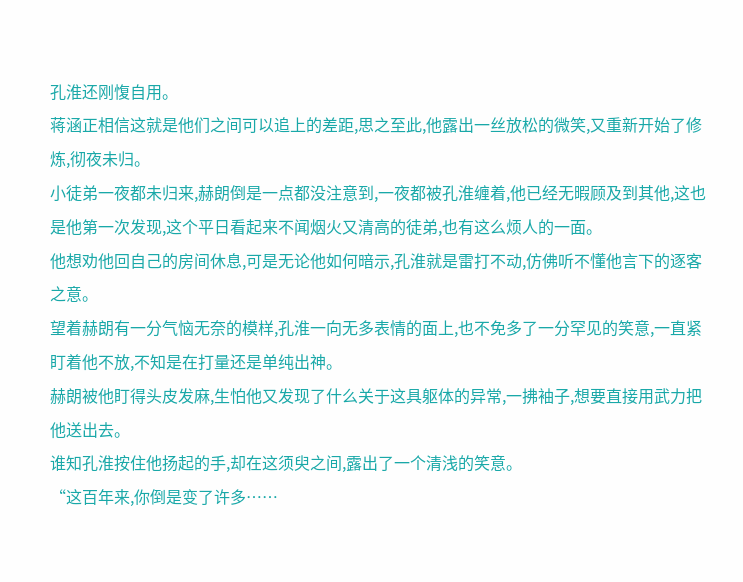孔淮还刚愎自用。
蒋涵正相信这就是他们之间可以追上的差距,思之至此,他露出一丝放松的微笑,又重新开始了修炼,彻夜未归。
小徒弟一夜都未归来,赫朗倒是一点都没注意到,一夜都被孔淮缠着,他已经无暇顾及到其他,这也是他第一次发现,这个平日看起来不闻烟火又清高的徒弟,也有这么烦人的一面。
他想劝他回自己的房间休息,可是无论他如何暗示,孔淮就是雷打不动,仿佛听不懂他言下的逐客之意。
望着赫朗有一分气恼无奈的模样,孔淮一向无多表情的面上,也不免多了一分罕见的笑意,一直紧盯着他不放,不知是在打量还是单纯出神。
赫朗被他盯得头皮发麻,生怕他又发现了什么关于这具躯体的异常,一拂袖子,想要直接用武力把他送出去。
谁知孔淮按住他扬起的手,却在这须臾之间,露出了一个清浅的笑意。
“这百年来,你倒是变了许多……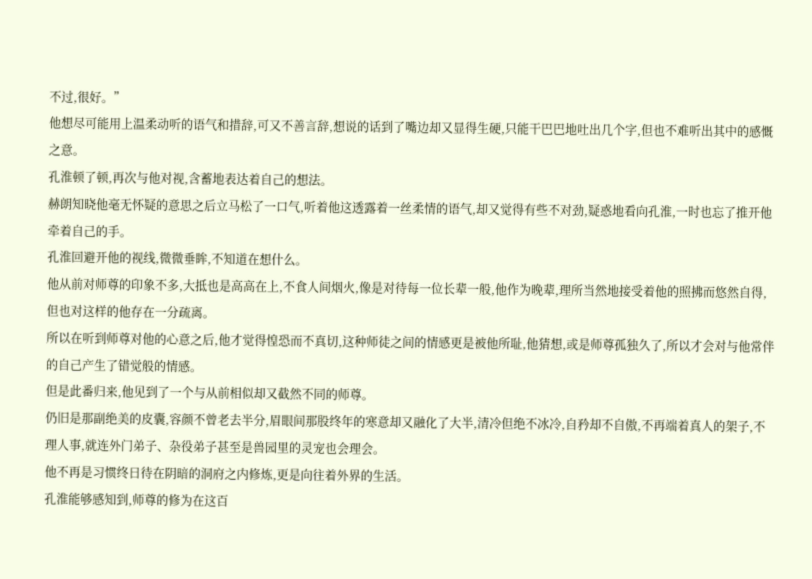不过,很好。”
他想尽可能用上温柔动听的语气和措辞,可又不善言辞,想说的话到了嘴边却又显得生硬,只能干巴巴地吐出几个字,但也不难听出其中的感慨之意。
孔淮顿了顿,再次与他对视,含蓄地表达着自己的想法。
赫朗知晓他毫无怀疑的意思之后立马松了一口气,听着他这透露着一丝柔情的语气,却又觉得有些不对劲,疑惑地看向孔淮,一时也忘了推开他牵着自己的手。
孔淮回避开他的视线,微微垂眸,不知道在想什么。
他从前对师尊的印象不多,大抵也是高高在上,不食人间烟火,像是对待每一位长辈一般,他作为晚辈,理所当然地接受着他的照拂而悠然自得,但也对这样的他存在一分疏离。
所以在听到师尊对他的心意之后,他才觉得惶恐而不真切,这种师徒之间的情感更是被他所耻,他猜想,或是师尊孤独久了,所以才会对与他常伴的自己产生了错觉般的情感。
但是此番归来,他见到了一个与从前相似却又截然不同的师尊。
仍旧是那副绝美的皮囊,容颜不曾老去半分,眉眼间那股终年的寒意却又融化了大半,清冷但绝不冰冷,自矜却不自傲,不再端着真人的架子,不理人事,就连外门弟子、杂役弟子甚至是兽园里的灵宠也会理会。
他不再是习惯终日待在阴暗的洞府之内修炼,更是向往着外界的生活。
孔淮能够感知到,师尊的修为在这百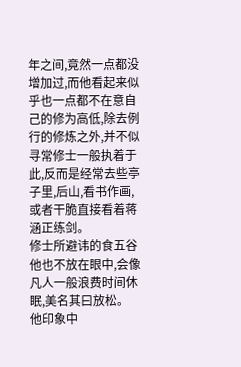年之间,竟然一点都没增加过,而他看起来似乎也一点都不在意自己的修为高低,除去例行的修炼之外,并不似寻常修士一般执着于此,反而是经常去些亭子里,后山,看书作画,或者干脆直接看着蒋涵正练剑。
修士所避讳的食五谷他也不放在眼中,会像凡人一般浪费时间休眠,美名其曰放松。
他印象中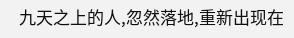九天之上的人,忽然落地,重新出现在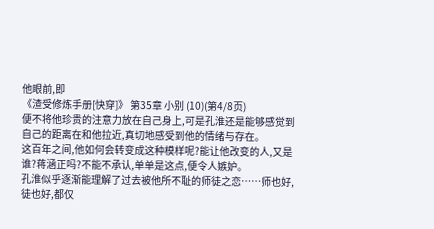他眼前,即
《渣受修炼手册[快穿]》 第35章 小别 (10)(第4/8页)
便不将他珍贵的注意力放在自己身上,可是孔淮还是能够感觉到自己的距离在和他拉近,真切地感受到他的情绪与存在。
这百年之间,他如何会转变成这种模样呢?能让他改变的人,又是谁?蒋涵正吗?不能不承认,单单是这点,便令人嫉妒。
孔淮似乎逐渐能理解了过去被他所不耻的师徒之恋……师也好,徒也好,都仅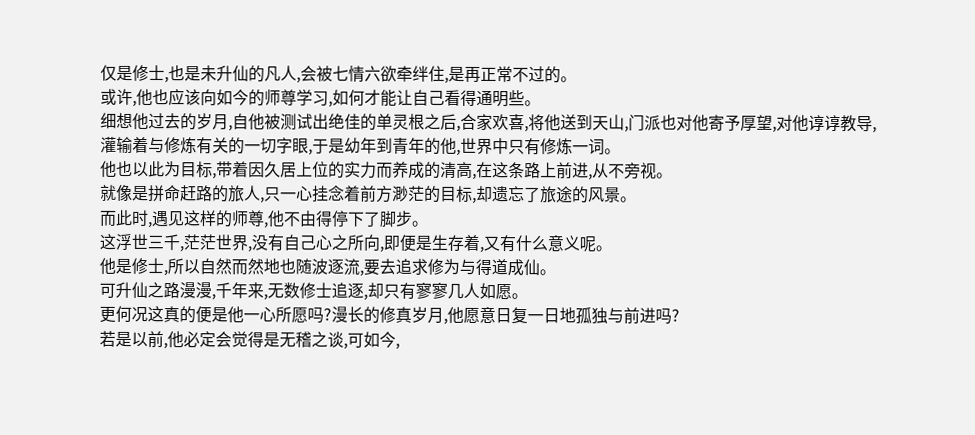仅是修士,也是未升仙的凡人,会被七情六欲牵绊住,是再正常不过的。
或许,他也应该向如今的师尊学习,如何才能让自己看得通明些。
细想他过去的岁月,自他被测试出绝佳的单灵根之后,合家欢喜,将他送到天山,门派也对他寄予厚望,对他谆谆教导,灌输着与修炼有关的一切字眼,于是幼年到青年的他,世界中只有修炼一词。
他也以此为目标,带着因久居上位的实力而养成的清高,在这条路上前进,从不旁视。
就像是拼命赶路的旅人,只一心挂念着前方渺茫的目标,却遗忘了旅途的风景。
而此时,遇见这样的师尊,他不由得停下了脚步。
这浮世三千,茫茫世界,没有自己心之所向,即便是生存着,又有什么意义呢。
他是修士,所以自然而然地也随波逐流,要去追求修为与得道成仙。
可升仙之路漫漫,千年来,无数修士追逐,却只有寥寥几人如愿。
更何况这真的便是他一心所愿吗?漫长的修真岁月,他愿意日复一日地孤独与前进吗?
若是以前,他必定会觉得是无稽之谈,可如今,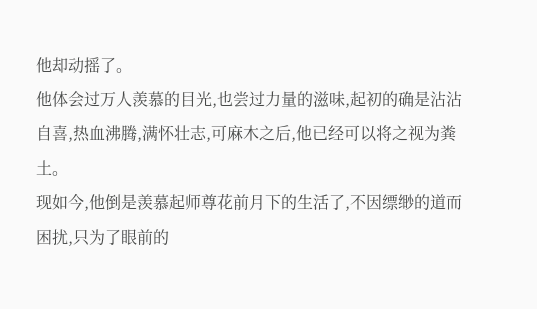他却动摇了。
他体会过万人羡慕的目光,也尝过力量的滋味,起初的确是沾沾自喜,热血沸腾,满怀壮志,可麻木之后,他已经可以将之视为粪土。
现如今,他倒是羡慕起师尊花前月下的生活了,不因缥缈的道而困扰,只为了眼前的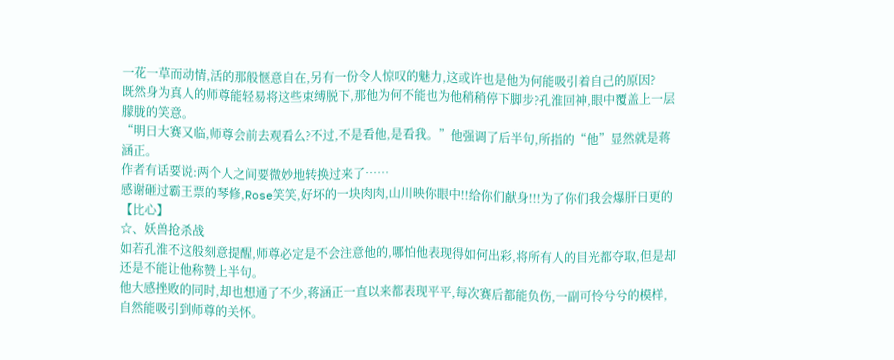一花一草而动情,活的那般惬意自在,另有一份令人惊叹的魅力,这或许也是他为何能吸引着自己的原因?
既然身为真人的师尊能轻易将这些束缚脱下,那他为何不能也为他稍稍停下脚步?孔淮回神,眼中覆盖上一层朦胧的笑意。
“明日大赛又临,师尊会前去观看么?不过,不是看他,是看我。”他强调了后半句,所指的“他”显然就是蒋涵正。
作者有话要说:两个人之间要微妙地转换过来了……
感谢砸过霸王票的琴修,Rose笑笑,好坏的一块肉肉,山川映你眼中!!给你们献身!!!为了你们我会爆肝日更的【比心】
☆、妖兽抢杀战
如若孔淮不这般刻意提醒,师尊必定是不会注意他的,哪怕他表现得如何出彩,将所有人的目光都夺取,但是却还是不能让他称赞上半句。
他大感挫败的同时,却也想通了不少,蒋涵正一直以来都表现平平,每次赛后都能负伤,一副可怜兮兮的模样,自然能吸引到师尊的关怀。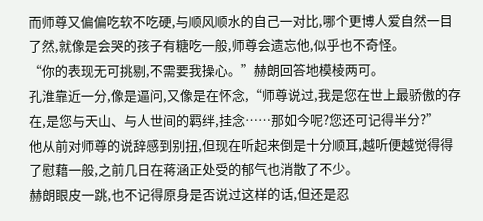而师尊又偏偏吃软不吃硬,与顺风顺水的自己一对比,哪个更博人爱自然一目了然,就像是会哭的孩子有糖吃一般,师尊会遗忘他,似乎也不奇怪。
“你的表现无可挑剔,不需要我操心。”赫朗回答地模棱两可。
孔淮靠近一分,像是逼问,又像是在怀念,“师尊说过,我是您在世上最骄傲的存在,是您与天山、与人世间的羁绊,挂念……那如今呢?您还可记得半分?”
他从前对师尊的说辞感到别扭,但现在听起来倒是十分顺耳,越听便越觉得得了慰藉一般,之前几日在蒋涵正处受的郁气也消散了不少。
赫朗眼皮一跳,也不记得原身是否说过这样的话,但还是忍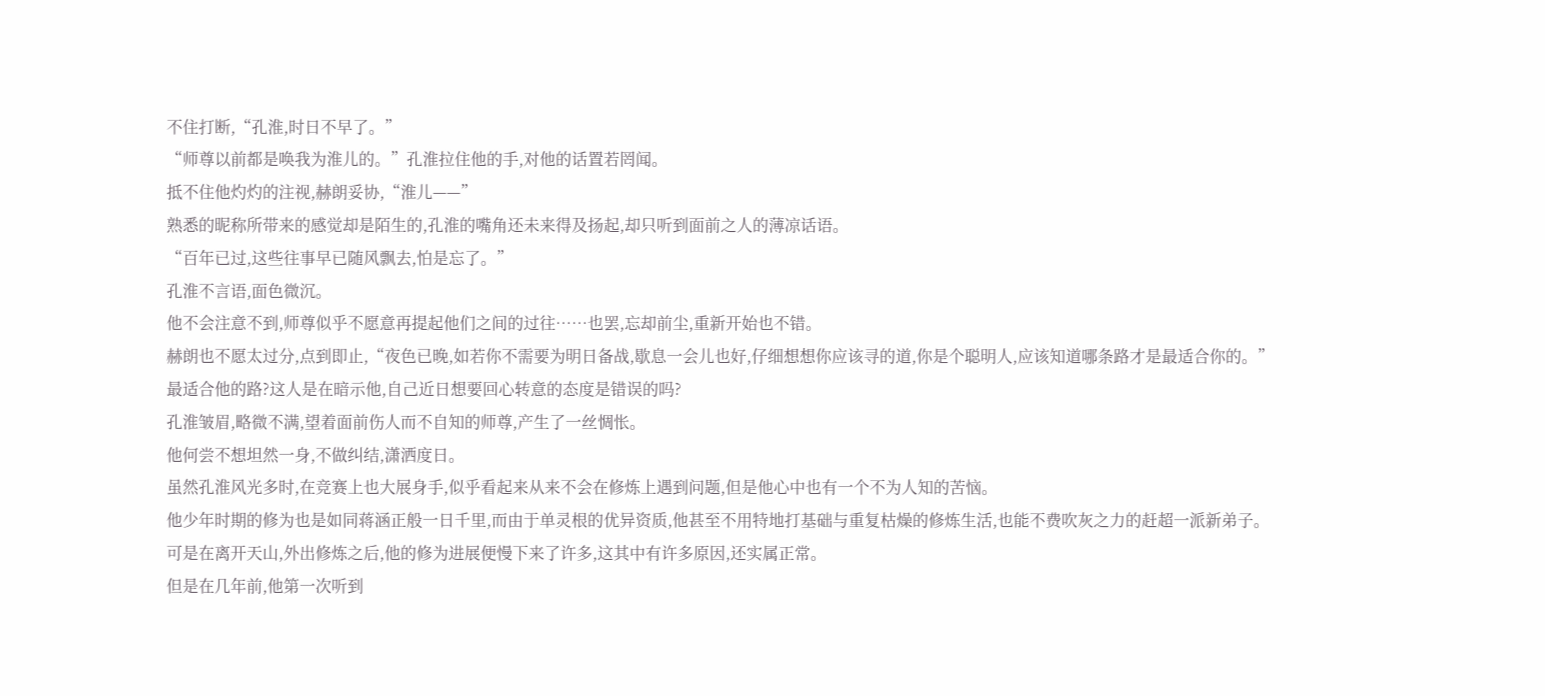不住打断,“孔淮,时日不早了。”
“师尊以前都是唤我为淮儿的。”孔淮拉住他的手,对他的话置若罔闻。
抵不住他灼灼的注视,赫朗妥协,“淮儿——”
熟悉的昵称所带来的感觉却是陌生的,孔淮的嘴角还未来得及扬起,却只听到面前之人的薄凉话语。
“百年已过,这些往事早已随风飘去,怕是忘了。”
孔淮不言语,面色微沉。
他不会注意不到,师尊似乎不愿意再提起他们之间的过往……也罢,忘却前尘,重新开始也不错。
赫朗也不愿太过分,点到即止,“夜色已晚,如若你不需要为明日备战,歇息一会儿也好,仔细想想你应该寻的道,你是个聪明人,应该知道哪条路才是最适合你的。”
最适合他的路?这人是在暗示他,自己近日想要回心转意的态度是错误的吗?
孔淮皱眉,略微不满,望着面前伤人而不自知的师尊,产生了一丝惆怅。
他何尝不想坦然一身,不做纠结,潇洒度日。
虽然孔淮风光多时,在竞赛上也大展身手,似乎看起来从来不会在修炼上遇到问题,但是他心中也有一个不为人知的苦恼。
他少年时期的修为也是如同蒋涵正般一日千里,而由于单灵根的优异资质,他甚至不用特地打基础与重复枯燥的修炼生活,也能不费吹灰之力的赶超一派新弟子。
可是在离开天山,外出修炼之后,他的修为进展便慢下来了许多,这其中有许多原因,还实属正常。
但是在几年前,他第一次听到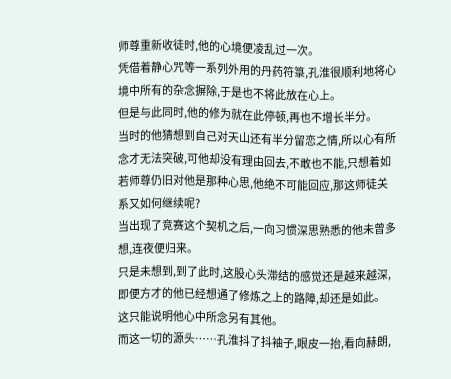师尊重新收徒时,他的心境便凌乱过一次。
凭借着静心咒等一系列外用的丹药符箓,孔淮很顺利地将心境中所有的杂念摒除,于是也不将此放在心上。
但是与此同时,他的修为就在此停顿,再也不增长半分。
当时的他猜想到自己对天山还有半分留恋之情,所以心有所念才无法突破,可他却没有理由回去,不敢也不能,只想着如若师尊仍旧对他是那种心思,他绝不可能回应,那这师徒关系又如何继续呢?
当出现了竞赛这个契机之后,一向习惯深思熟悉的他未曾多想,连夜便归来。
只是未想到,到了此时,这股心头滞结的感觉还是越来越深,即便方才的他已经想通了修炼之上的路障,却还是如此。
这只能说明他心中所念另有其他。
而这一切的源头……孔淮抖了抖袖子,眼皮一抬,看向赫朗,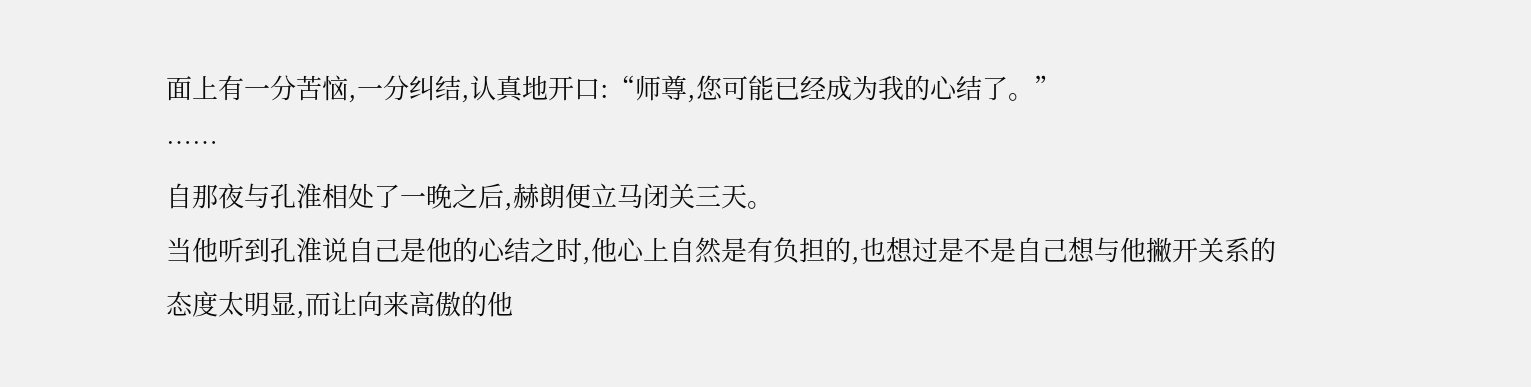面上有一分苦恼,一分纠结,认真地开口:“师尊,您可能已经成为我的心结了。”
……
自那夜与孔淮相处了一晚之后,赫朗便立马闭关三天。
当他听到孔淮说自己是他的心结之时,他心上自然是有负担的,也想过是不是自己想与他撇开关系的态度太明显,而让向来高傲的他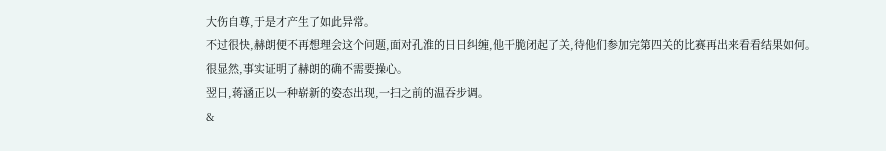大伤自尊,于是才产生了如此异常。
不过很快,赫朗便不再想理会这个问题,面对孔淮的日日纠缠,他干脆闭起了关,待他们参加完第四关的比赛再出来看看结果如何。
很显然,事实证明了赫朗的确不需要操心。
翌日,蒋涵正以一种崭新的姿态出现,一扫之前的温吞步调。
&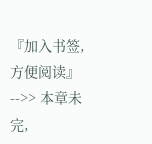『加入书签,方便阅读』
-->> 本章未完,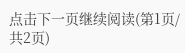点击下一页继续阅读(第1页/共2页)